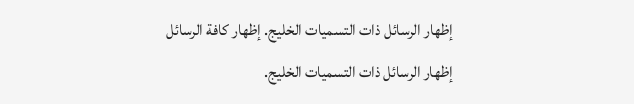إظهار الرسائل ذات التسميات الخليج. إظهار كافة الرسائل
إظهار الرسائل ذات التسميات الخليج.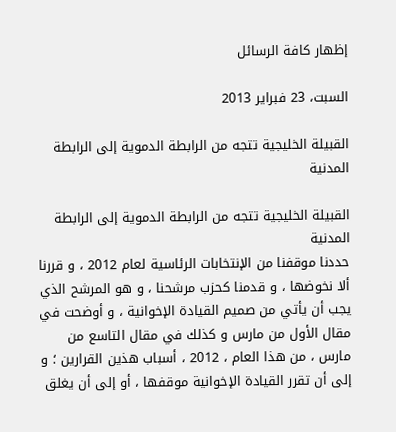إظهار كافة الرسائل

السبت، 23 فبراير 2013

القبيلة الخليجية تتجه من الرابطة الدموية إلى الرابطة المدنية

القبيلة الخليجية تتجه من الرابطة الدموية إلى الرابطة المدنية
حددنا موقفنا من الإنتخابات الرئاسية لعام 2012 ، و قررنا ألا نخوضها ، و قدمنا كحزب مرشحنا ، و هو المرشح الذي يجب أن يأتي من صميم القيادة الإخوانية ، و أوضحت في مقال الأول من مارس و كذلك في مقال التاسع من مارس ، من هذا العام ، 2012 ، أسباب هذين القرارين ؛ و إلى أن تقرر القيادة الإخوانية موقفها ، أو إلى أن يغلق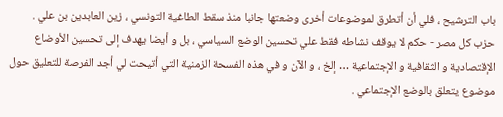باب الترشيح ، فلي أن أتطرق لموضوعات أخرى وضعتها جانبا منذ سقط الطاغية التونسي ، زين العابدين بن علي .
حزب كل مصر - حكم لا يوقف نشاطه فقط علي تحسين الوضع السياسي ، بل و أيضا يهدف إلى تحسين الأوضاع الإقتصادية و الثقافية و الإجتماعية … إلخ ، و الآن و في هذه الفسحة الزمنية التي أتيحت لي أجد الفرصة للتعليق حول موضوع يتعلق بالوضع الإجتماعي .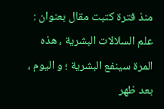منذ فترة كتبت مقال بعنوان : علم السلالات البشرية ، هذه المرة سينفع البشرية ؛ و اليوم ، بعد ظهر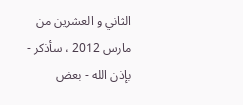الثاني و العشرين من مارس 2012 ، سأذكر - بإذن الله - بعض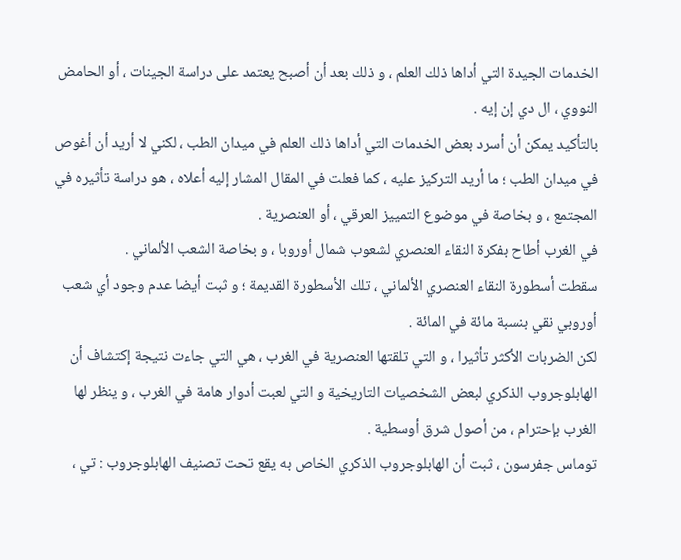الخدمات الجيدة التي أداها ذلك العلم ، و ذلك بعد أن أصبح يعتمد على دراسة الجينات ، أو الحامض النووي ، ال دي إن إيه .
بالتأكيد يمكن أن أسرد بعض الخدمات التي أداها ذلك العلم في ميدان الطب ، لكني لا أريد أن أغوص في ميدان الطب ؛ ما أريد التركيز عليه ، كما فعلت في المقال المشار إليه أعلاه ، هو دراسة تأثيره في المجتمع ، و بخاصة في موضوع التمييز العرقي ، أو العنصرية .
في الغرب أطاح بفكرة النقاء العنصري لشعوب شمال أوروبا ، و بخاصة الشعب الألماني .
سقطت أسطورة النقاء العنصري الألماني ، تلك الأسطورة القديمة ؛ و ثبت أيضا عدم وجود أي شعب أوروبي نقي بنسبة مائة في المائة .
لكن الضربات الأكثر تأثيرا ، و التي تلقتها العنصرية في الغرب ، هي التي جاءت نتيجة إكتشاف أن الهابلوجروب الذكري لبعض الشخصيات التاريخية و التي لعبت أدوار هامة في الغرب ، و ينظر لها الغرب بإحترام ، من أصول شرق أوسطية .
توماس جفرسون ، ثبت أن الهابلوجروب الذكري الخاص به يقع تحت تصنيف الهابلوجروب : تي ،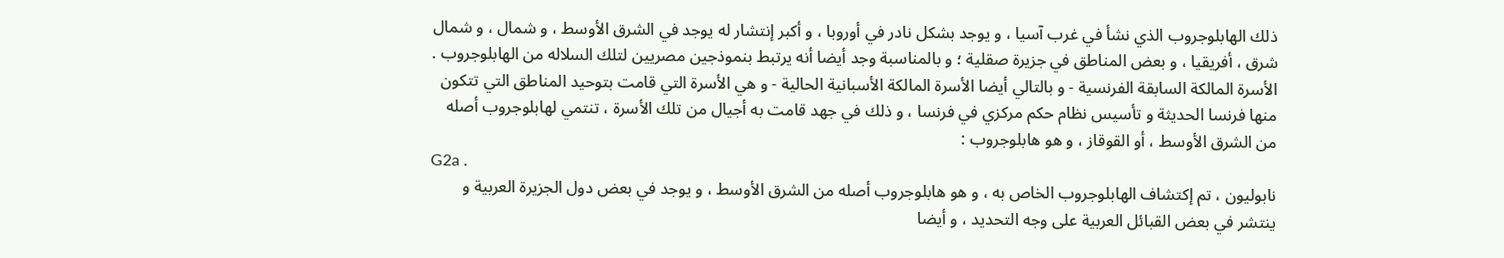ذلك الهابلوجروب الذي نشأ في غرب آسيا ، و يوجد بشكل نادر في أوروبا ، و أكبر إنتشار له يوجد في الشرق الأوسط ، و شمال ، و شمال شرق ، أفريقيا ، و بعض المناطق في جزيرة صقلية ؛ و بالمناسبة وجد أيضا أنه يرتبط بنموذجين مصريين لتلك السلاله من الهابلوجروب .
الأسرة المالكة السابقة الفرنسية - و بالتالي أيضا الأسرة المالكة الأسبانية الحالية - و هي الأسرة التي قامت بتوحيد المناطق التي تتكون منها فرنسا الحديثة و تأسيس نظام حكم مركزي في فرنسا ، و ذلك في جهد قامت به أجيال من تلك الأسرة ، تنتمي لهابلوجروب أصله من الشرق الأوسط ، أو القوقاز ، و هو هابلوجروب :
G2a .
نابوليون ، تم إكتشاف الهابلوجروب الخاص به ، و هو هابلوجروب أصله من الشرق الأوسط ، و يوجد في بعض دول الجزيرة العربية و ينتشر في بعض القبائل العربية على وجه التحديد ، و أيضا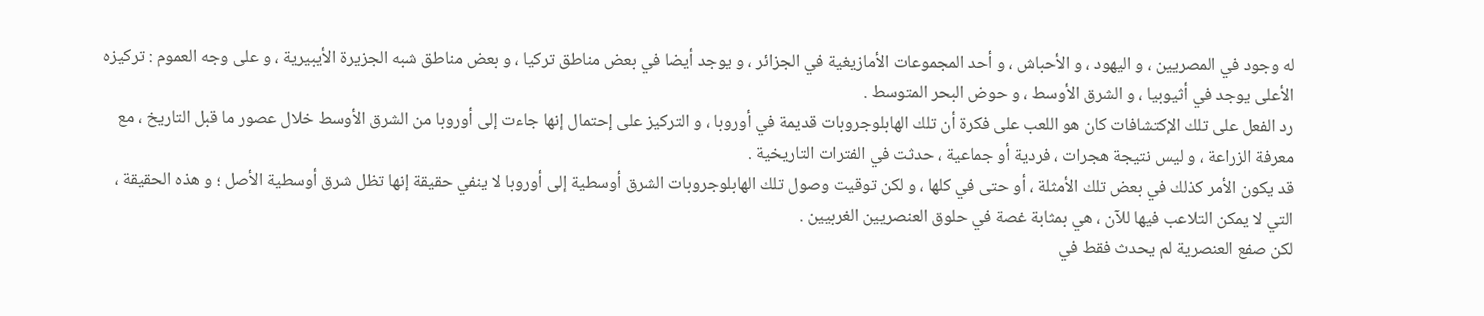له وجود في المصريين ، و اليهود ، و الأحباش ، و أحد المجموعات الأمازيغية في الجزائر ، و يوجد أيضا في بعض مناطق تركيا ، و بعض مناطق شبه الجزيرة الأيبيرية ، و على وجه العموم : تركيزه الأعلى يوجد في أثيوبيا ، و الشرق الأوسط ، و حوض البحر المتوسط .
رد الفعل على تلك الإكتشافات كان هو اللعب على فكرة أن تلك الهابلوجروبات قديمة في أوروبا ، و التركيز على إحتمال إنها جاءت إلى أوروبا من الشرق الأوسط خلال عصور ما قبل التاريخ ، مع معرفة الزراعة ، و ليس نتيجة هجرات ، فردية أو جماعية ، حدثت في الفترات التاريخية .
قد يكون الأمر كذلك في بعض تلك الأمثلة ، أو حتى في كلها ، و لكن توقيت وصول تلك الهابلوجروبات الشرق أوسطية إلى أوروبا لا ينفي حقيقة إنها تظل شرق أوسطية الأصل ؛ و هذه الحقيقة ، التي لا يمكن التلاعب فيها للآن ، هي بمثابة غصة في حلوق العنصريين الغربيين .
لكن صفع العنصرية لم يحدث فقط في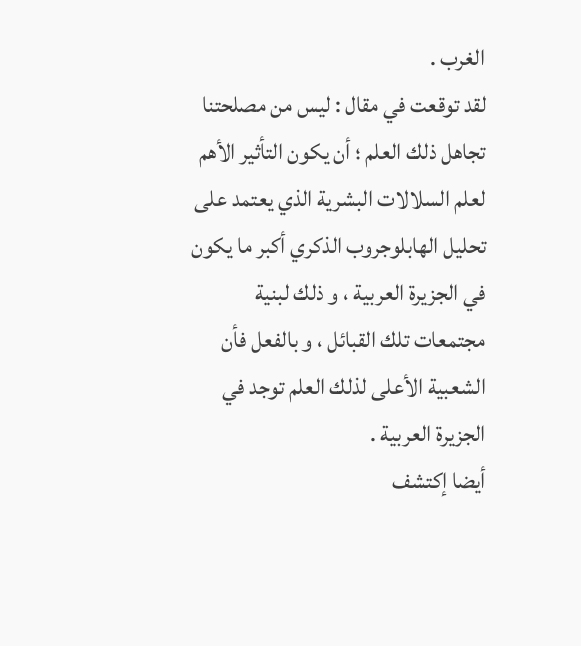الغرب .
لقد توقعت في مقال : ليس من مصلحتنا تجاهل ذلك العلم ؛ أن يكون التأثير الأهم لعلم السلالات البشرية الذي يعتمد على تحليل الهابلوجروب الذكري أكبر ما يكون في الجزيرة العربية ، و ذلك لبنية مجتمعات تلك القبائل ، و بالفعل فأن الشعبية الأعلى لذلك العلم توجد في الجزيرة العربية .
أيضا إكتشف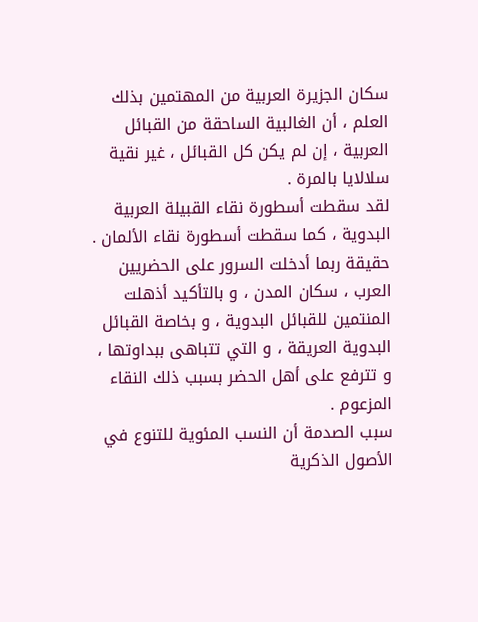سكان الجزيرة العربية من المهتمين بذلك العلم ، أن الغالبية الساحقة من القبائل العربية ، إن لم يكن كل القبائل ، غير نقية سلالايا بالمرة .
لقد سقطت أسطورة نقاء القبيلة العربية البدوية ، كما سقطت أسطورة نقاء الألمان .
حقيقة ربما أدخلت السرور على الحضريين العرب ، سكان المدن ، و بالتأكيد أذهلت المنتمين للقبائل البدوية ، و بخاصة القبائل البدوية العريقة ، و التي تتباهى ببداوتها ، و تترفع على أهل الحضر بسبب ذلك النقاء المزعوم .
سبب الصدمة أن النسب المئوية للتنوع في الأصول الذكرية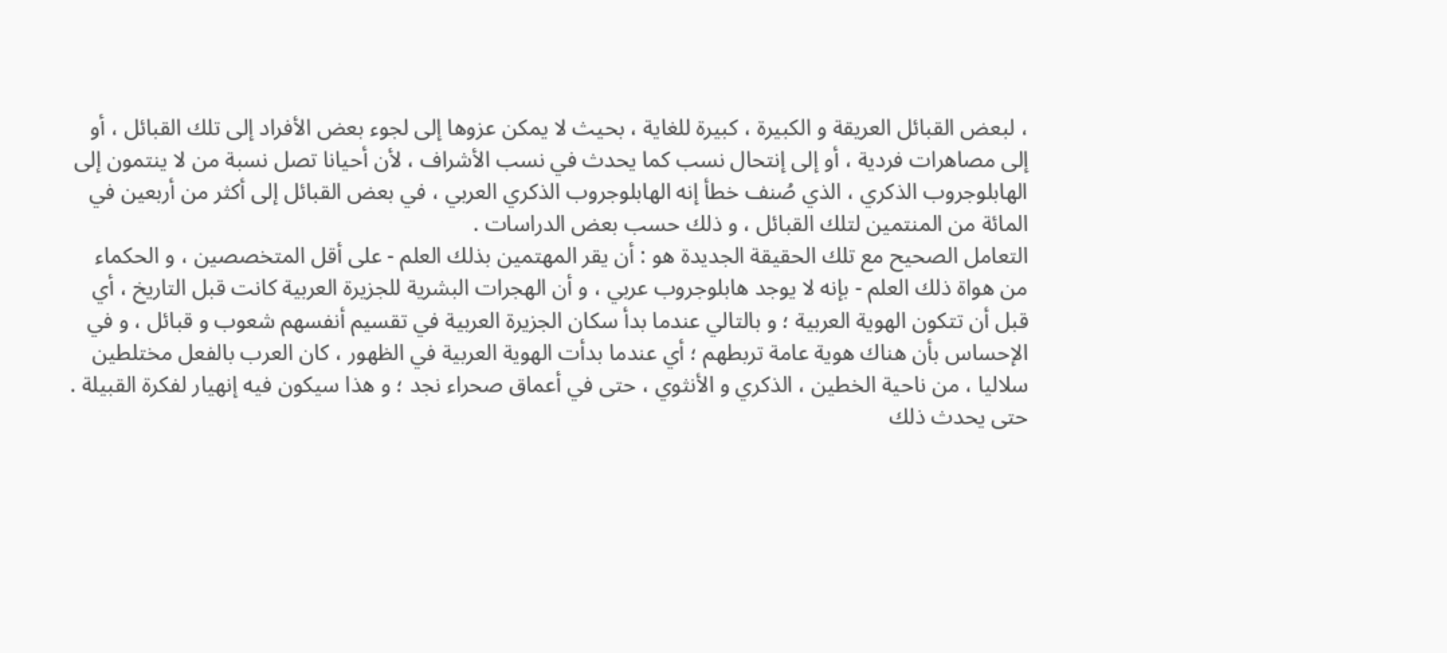، لبعض القبائل العريقة و الكبيرة ، كبيرة للغاية ، بحيث لا يمكن عزوها إلى لجوء بعض الأفراد إلى تلك القبائل ، أو إلى مصاهرات فردية ، أو إلى إنتحال نسب كما يحدث في نسب الأشراف ، لأن أحيانا تصل نسبة من لا ينتمون إلى الهابلوجروب الذكري ، الذي صُنف خطأ إنه الهابلوجروب الذكري العربي ، في بعض القبائل إلى أكثر من أربعين في المائة من المنتمين لتلك القبائل ، و ذلك حسب بعض الدراسات .
التعامل الصحيح مع تلك الحقيقة الجديدة هو : أن يقر المهتمين بذلك العلم - على أقل المتخصصين ، و الحكماء من هواة ذلك العلم - بإنه لا يوجد هابلوجروب عربي ، و أن الهجرات البشرية للجزيرة العربية كانت قبل التاريخ ، أي قبل أن تتكون الهوية العربية ؛ و بالتالي عندما بدأ سكان الجزيرة العربية في تقسيم أنفسهم شعوب و قبائل ، و في الإحساس بأن هناك هوية عامة تربطهم ؛ أي عندما بدأت الهوية العربية في الظهور ، كان العرب بالفعل مختلطين سلاليا ، من ناحية الخطين ، الذكري و الأنثوي ، حتى في أعماق صحراء نجد ؛ و هذا سيكون فيه إنهيار لفكرة القبيلة .
حتى يحدث ذلك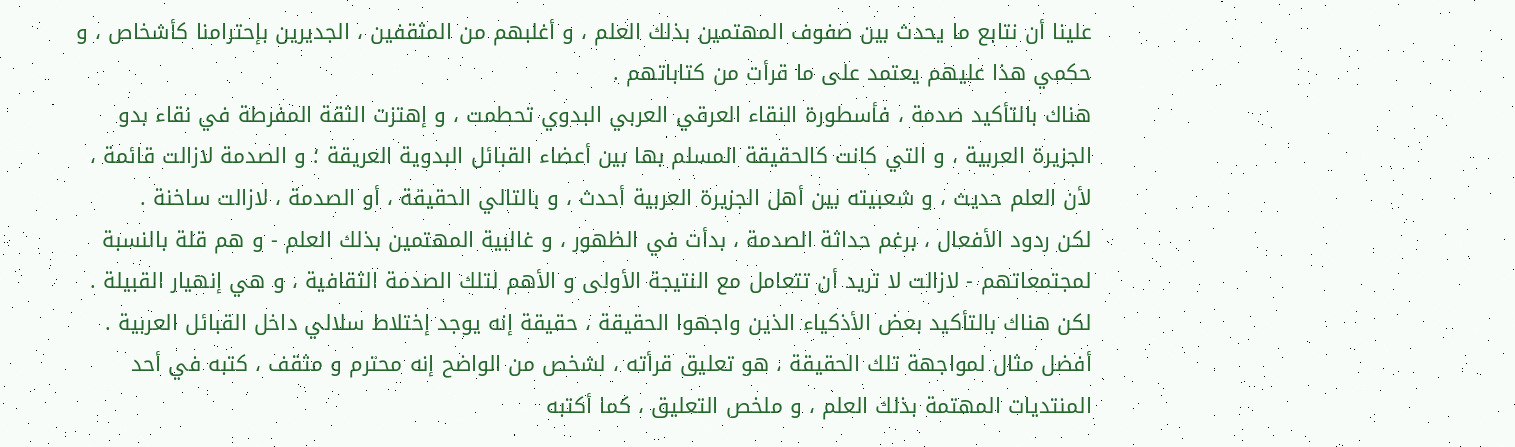علينا أن نتابع ما يحدث بين صفوف المهتمين بذلك العلم ، و أغلبهم من المثقفين ، الجديرين بإحترامنا كأشخاص ، و حكمي هذا عليهم يعتمد على ما قرأت من كتاباتهم .
هناك بالتأكيد صدمة ، فأسطورة النقاء العرقي العربي البدوي تحطمت ، و إهتزت الثقة المفرطة في نقاء بدو الجزيرة العربية ، و التي كانت كالحقيقة المسلم بها بين أعضاء القبائل البدوية العريقة ؛ و الصدمة لازالت قائمة ، لأن العلم حديث ، و شعبيته بين أهل الجزيرة العربية أحدث ، و بالتالي الحقيقة ، أو الصدمة ، لازالت ساخنة .
لكن ردود الأفعال ، برغم حداثة الصدمة ، بدأت في الظهور ، و غالبية المهتمين بذلك العلم - و هم قلة بالنسبة لمجتمعاتهم - لازالت لا تريد أن تتعامل مع النتيجة الأولى و الأهم لتلك الصدمة الثقافية ، و هي إنهيار القبيلة .
لكن هناك بالتأكيد بعض الأذكياء الذين واجهوا الحقيقة ، حقيقة إنه يوجد إختلاط سلالي داخل القبائل العربية .
أفضل مثال لمواجهة تلك الحقيقة ، هو تعليق قرأته ، لشخص من الواضح إنه محترم و مثقف ، كتبه في أحد المنتديات المهتمة بذلك العلم ، و ملخص التعليق ، كما أكتبه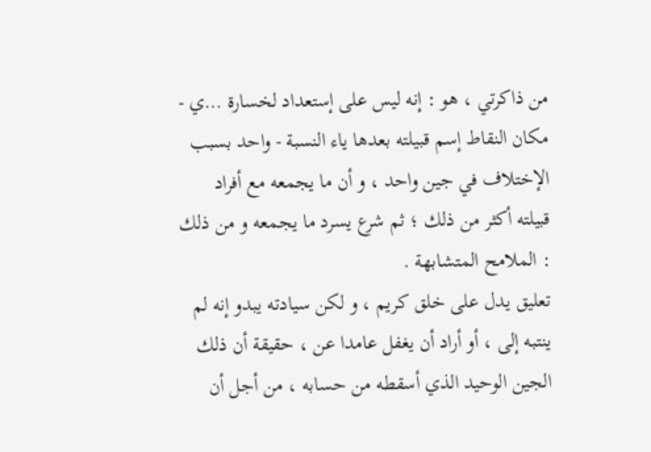من ذاكرتي ، هو : إنه ليس على إستعداد لخسارة …ي - مكان النقاط إسم قبيلته بعدها ياء النسبة - واحد بسبب الإختلاف في جين واحد ، و أن ما يجمعه مع أفراد قبيلته أكثر من ذلك ؛ ثم شرع يسرد ما يجمعه و من ذلك : الملامح المتشابهة .
تعليق يدل على خلق كريم ، و لكن سيادته يبدو إنه لم ينتبه إلى ، أو أراد أن يغفل عامدا عن ، حقيقة أن ذلك الجين الوحيد الذي أسقطه من حسابه ، من أجل أن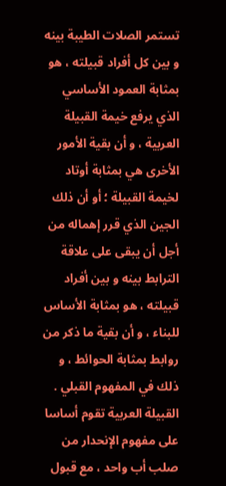تستمر الصلات الطيبة بينه و بين كل أفراد قبيلته ، هو بمثابة العمود الأساسي الذي يرفع خيمة القبيلة العربية ، و أن بقية الأمور الأخرى هي بمثابة أوتاد لخيمة القبيلة ؛ أو أن ذلك الجين الذي قرر إهماله من أجل أن يبقى على علاقة الترابط بينه و بين أفراد قبيلته ، هو بمثابة الأساس للبناء ، و أن بقية ما ذكر من روابط بمثابة الحوائط ، و ذلك في المفهوم القبلي .
القبيلة العربية تقوم أساسا على مفهوم الإنحدار من صلب أب واحد ، مع قبول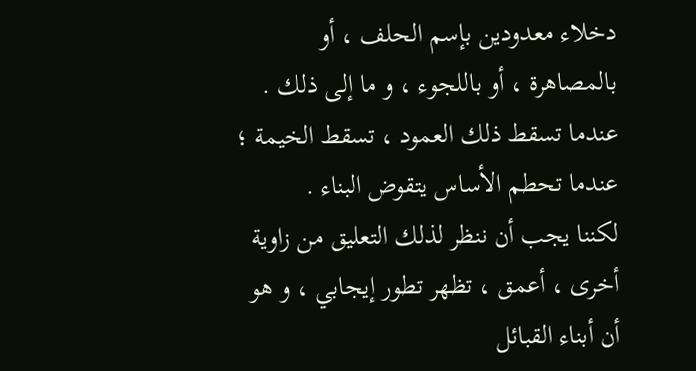دخلاء معدودين بإسم الحلف ، أو بالمصاهرة ، أو باللجوء ، و ما إلى ذلك .
عندما تسقط ذلك العمود ، تسقط الخيمة ؛ عندما تحطم الأساس يتقوض البناء .
لكننا يجب أن ننظر لذلك التعليق من زاوية أخرى ، أعمق ، تظهر تطور إيجابي ، و هو أن أبناء القبائل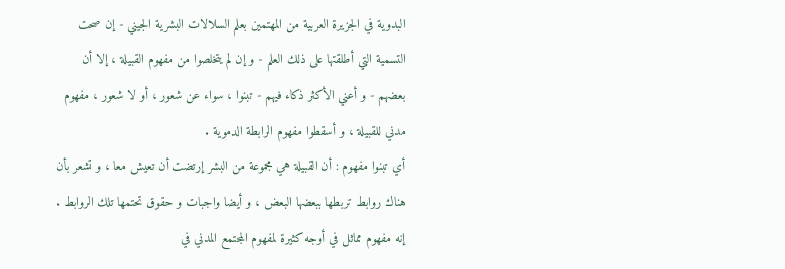البدوية في الجزيرة العربية من المهتمين بعلم السلالات البشرية الجيني - إن صحت التسمية التي أطلقتها على ذلك العلم - و إن لم يتخلصوا من مفهوم القبيلة ، إلا أن بعضهم - و أعني الأكثر ذكاء فيهم - تبنوا ، سواء عن شعور ، أو لا شعور ، مفهوم مدني للقبيلة ، و أسقطوا مفهوم الرابطة الدموية .
أي تبنوا مفهوم : أن القبيلة هي مجموعة من البشر إرتضت أن تعيش معا ، و تشعر بأن هناك روابط تربطها ببعضها البعض ، و أيضا واجبات و حقوق تحتمها تلك الروابط .
إنه مفهوم مماثل في أوجه كثيرة لمفهوم المجتمع المدني في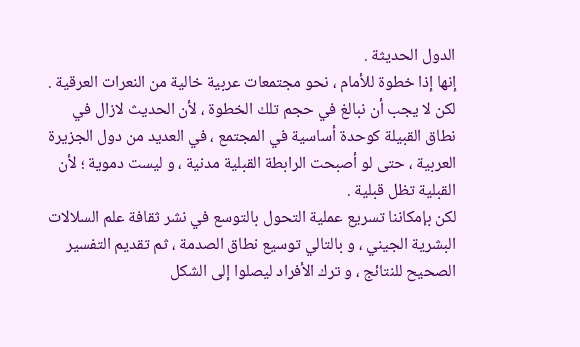الدول الحديثة .
إنها إذا خطوة للأمام ، نحو مجتمعات عربية خالية من النعرات العرقية .
لكن لا يجب أن نبالغ في حجم تلك الخطوة ، لأن الحديث لازال في نطاق القبيلة كوحدة أساسية في المجتمع ، في العديد من دول الجزيرة العربية ، حتى لو أصبحت الرابطة القبلية مدنية ، و ليست دموية ؛ لأن القبلية تظل قبلية .
لكن بإمكاننا تسريع عملية التحول بالتوسع في نشر ثقافة علم السلالات البشرية الجيني ، و بالتالي توسيع نطاق الصدمة ، ثم تقديم التفسير الصحيح للنتائج ، و ترك الأفراد ليصلوا إلى الشكل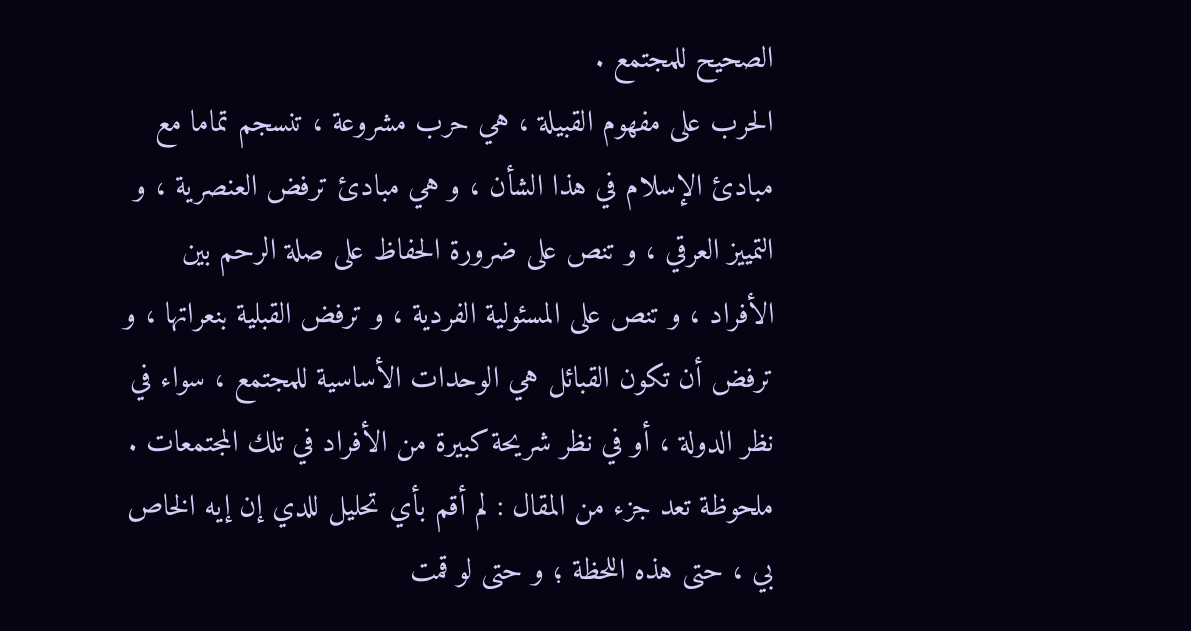الصحيح للمجتمع .
الحرب على مفهوم القبيلة ، هي حرب مشروعة ، تنسجم تماما مع مبادئ الإسلام في هذا الشأن ، و هي مبادئ ترفض العنصرية ، و التمييز العرقي ، و تنص على ضرورة الحفاظ على صلة الرحم بين الأفراد ، و تنص على المسئولية الفردية ، و ترفض القبلية بنعراتها ، و ترفض أن تكون القبائل هي الوحدات الأساسية للمجتمع ، سواء في نظر الدولة ، أو في نظر شريحة كبيرة من الأفراد في تلك المجتمعات .
ملحوظة تعد جزء من المقال : لم أقم بأي تحليل للدي إن إيه الخاص بي ، حتى هذه اللحظة ؛ و حتى لو قمت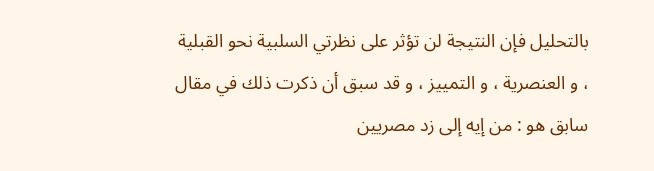بالتحليل فإن النتيجة لن تؤثر على نظرتي السلبية نحو القبلية ، و العنصرية ، و التمييز ، و قد سبق أن ذكرت ذلك في مقال سابق هو : من إيه إلى زد مصريين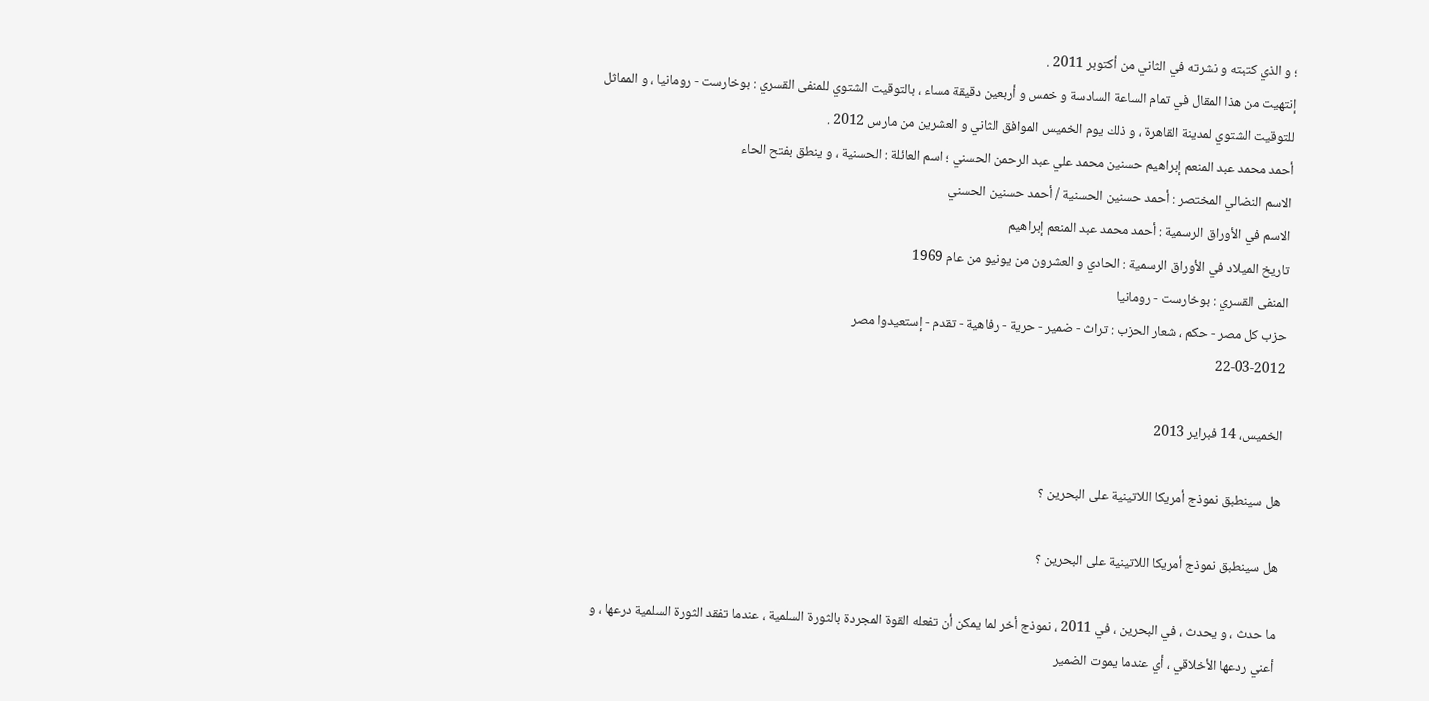؛ و الذي كتبته و نشرته في الثاني من أكتوبر 2011 .
إنتهيت من هذا المقال في تمام الساعة السادسة و خمس و أربعين دقيقة مساء ، بالتوقيت الشتوي للمنفى القسري : بوخارست - رومانيا ، و المماثل للتوقيت الشتوي لمدينة القاهرة ، و ذلك يوم الخميس الموافق الثاني و العشرين من مارس 2012 .
أحمد محمد عبد المنعم إبراهيم حسنين محمد علي عبد الرحمن الحسني ؛ اسم العائلة : الحسنية ، و ينطق بفتح الحاء
الاسم النضالي المختصر : أحمد حسنين الحسنية / أحمد حسنين الحسني
الاسم في الأوراق الرسمية : أحمد محمد عبد المنعم إبراهيم
تاريخ الميلاد في الأوراق الرسمية : الحادي و العشرون من يونيو من عام 1969
المنفى القسري : بوخارست - رومانيا
حزب كل مصر - حكم ، شعار الحزب : تراث - ضمير - حرية - رفاهية - تقدم - إستعيدوا مصر
22-03-2012

الخميس، 14 فبراير 2013

هل سينطبق نموذج أمريكا اللاتينية على البحرين ؟

هل سينطبق نموذج أمريكا اللاتينية على البحرين ؟

ما حدث ، و يحدث ، في البحرين ، في 2011 ، نموذج أخر لما يمكن أن تفعله القوة المجردة بالثورة السلمية ، عندما تفقد الثورة السلمية درعها ، و أعني ردعها الأخلاقي ، أي عندما يموت الضمير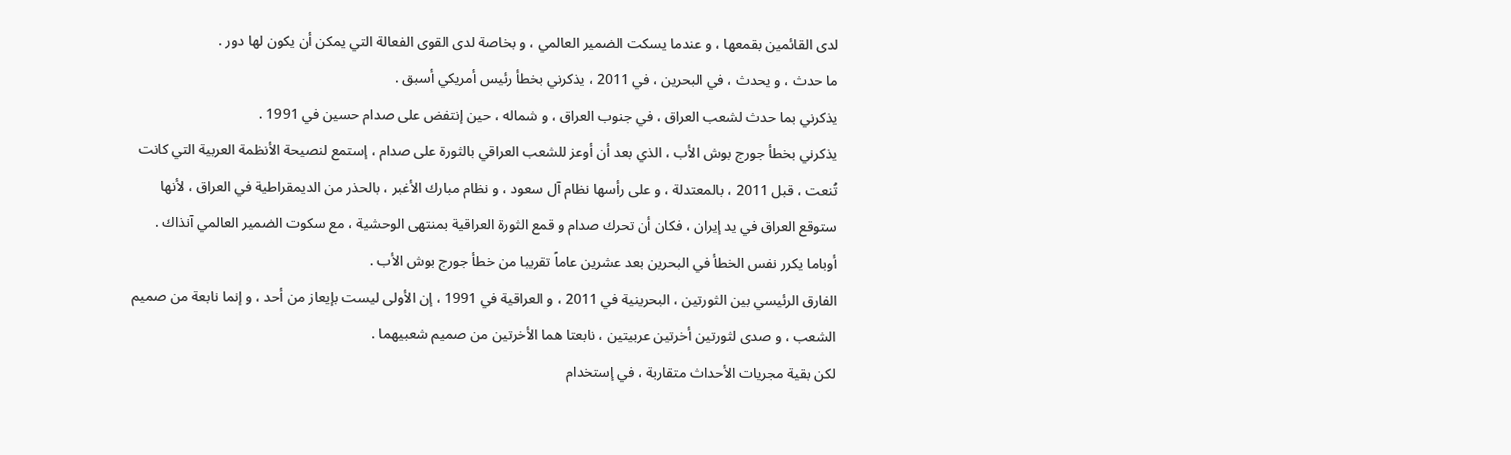لدى القائمين بقمعها ، و عندما يسكت الضمير العالمي ، و بخاصة لدى القوى الفعالة التي يمكن أن يكون لها دور .
ما حدث ، و يحدث ، في البحرين ، في 2011 ، يذكرني بخطأ رئيس أمريكي أسبق .
يذكرني بما حدث لشعب العراق ، في جنوب العراق ، و شماله ، حين إنتفض على صدام حسين في 1991 .
يذكرني بخطأ جورج بوش الأب ، الذي بعد أن أوعز للشعب العراقي بالثورة على صدام ، إستمع لنصيحة الأنظمة العربية التي كانت تُنعت ، قبل 2011 ، بالمعتدلة ، و على رأسها نظام آل سعود ، و نظام مبارك الأغبر ، بالحذر من الديمقراطية في العراق ، لأنها ستوقع العراق في يد إيران ، فكان أن تحرك صدام و قمع الثورة العراقية بمنتهى الوحشية ، مع سكوت الضمير العالمي آنذاك .
أوباما يكرر نفس الخطأ في البحرين بعد عشرين عاماً تقريبا من خطأ جورج بوش الأب .
الفارق الرئيسي بين الثورتين ، البحرينية في 2011 ، و العراقية في 1991 ، إن الأولى ليست بإيعاز من أحد ، و إنما نابعة من صميم الشعب ، و صدى لثورتين أخرتين عربيتين ، نابعتا هما الأخرتين من صميم شعبيهما .
لكن بقية مجريات الأحداث متقاربة ، في إستخدام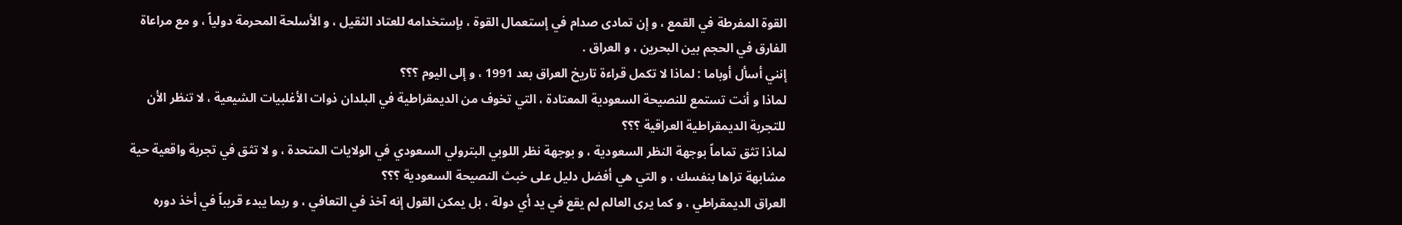القوة المفرطة في القمع ، و إن تمادى صدام في إستعمال القوة ، بإستخدامه للعتاد الثقيل ، و الأسلحة المحرمة دولياً ، و مع مراعاة الفارق في الحجم بين البحرين ، و العراق .
إنني أسأل أوباما : لماذا لا تكمل قراءة تاريخ العراق بعد 1991 ، و إلى اليوم ؟؟؟
لماذا و أنت تستمع للنصيحة السعودية المعتادة ، التي تخوف من الديمقراطية في البلدان ذوات الأغلبيات الشيعية ، لا تنظر الأن للتجربة الديمقراطية العراقية ؟؟؟
لماذا تثق تماماً بوجهة النظر السعودية ، و بوجهة نظر اللوبي البترولي السعودي في الولايات المتحدة ، و لا تثق في تجربة واقعية حية مشابهة تراها بنفسك ، و التي هي أفضل دليل على خبث النصيحة السعودية ؟؟؟
العراق الديمقراطي ، و كما يرى العالم لم يقع في يد أي دولة ، بل يمكن القول إنه آخذ في التعافي ، و ربما يبدء قريباً في أخذ دوره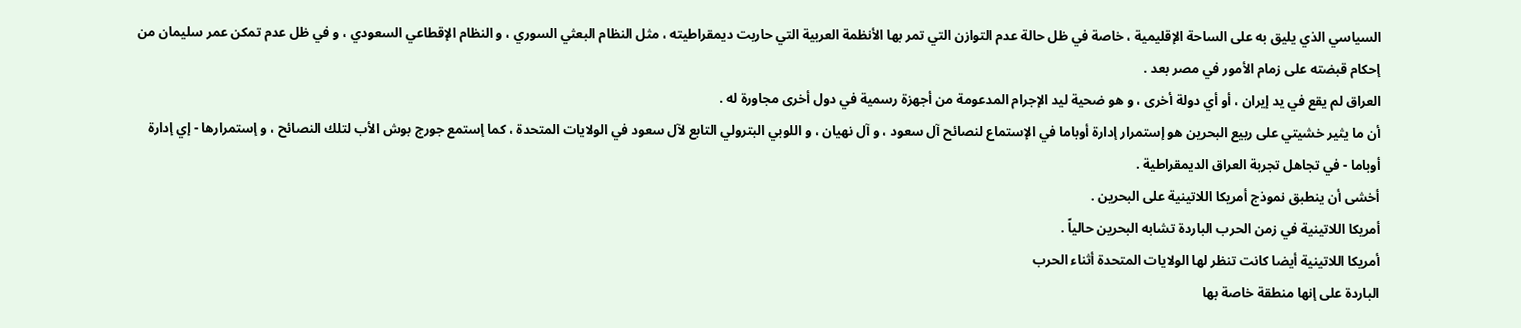السياسي الذي يليق به على الساحة الإقليمية ، خاصة في ظل حالة عدم التوازن التي تمر بها الأنظمة العربية التي حاربت ديمقراطيته ، مثل النظام البعثي السوري ، و النظام الإقطاعي السعودي ، و في ظل عدم تمكن عمر سليمان من إحكام قبضته على زمام الأمور في مصر بعد .
العراق لم يقع في يد إيران ، أو أي دولة أخرى ، و هو ضحية ليد الإجرام المدعومة من أجهزة رسمية في دول أخرى مجاورة له .
أن ما يثير خشيتي على ربيع البحرين هو إستمرار إدارة أوباما في الإستماع لنصائح آل سعود ، و آل نهيان ، و اللوبي البترولي التابع لآل سعود في الولايات المتحدة ، كما إستمع جورج بوش الأب لتلك النصائح ، و إستمرارها - إي إدارة أوباما - في تجاهل تجربة العراق الديمقراطية .
أخشى أن ينطبق نموذج أمريكا اللاتينية على البحرين .
أمريكا اللاتينية في زمن الحرب الباردة تشابه البحرين حالياً .
أمريكا اللاتينية أيضا كانت تنظر لها الولايات المتحدة أثناء الحرب
الباردة على إنها منطقة خاصة بها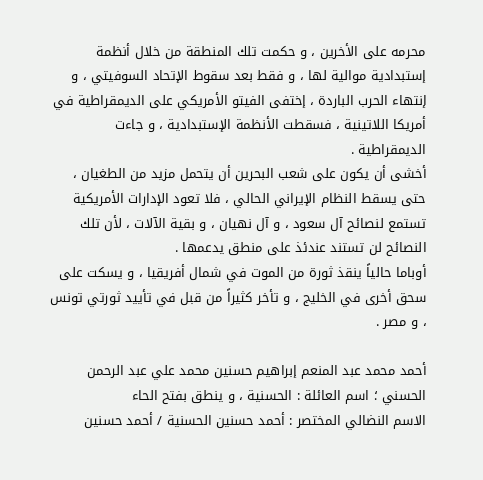محرمه على الأخرين ، و حكمت تلك المنطقة من خلال أنظمة إستبدادية موالية لها ، و فقط بعد سقوط الإتحاد السوفيتي ، و إنتهاء الحرب الباردة ، إختفى الفيتو الأمريكي على الديمقراطية في أمريكا اللاتينية ، فسقطت الأنظمة الإستبدادية ، و جاءت الديمقراطية .
أخشى أن يكون على شعب البحرين أن يتحمل مزيد من الطغيان ، حتى يسقط النظام الإيراني الحالي ، فلا تعود الإدارات الأمريكية تستمع لنصائح آل سعود ، و آل نهيان ، و بقية الآلات ، لأن تلك النصائح لن تستند عندئذ على منطق يدعمها .
أوباما حالياً ينقذ ثورة من الموت في شمال أفريقيا ، و يسكت على سحق أخرى في الخليج ، و تأخر كثيراً من قبل في تأييد ثورتي تونس ، و مصر .

أحمد محمد عبد المنعم إبراهيم حسنين محمد علي عبد الرحمن الحسني ؛ اسم العائلة : الحسنية ، و ينطق بفتح الحاء
الاسم النضالي المختصر : أحمد حسنين الحسنية / أحمد حسنين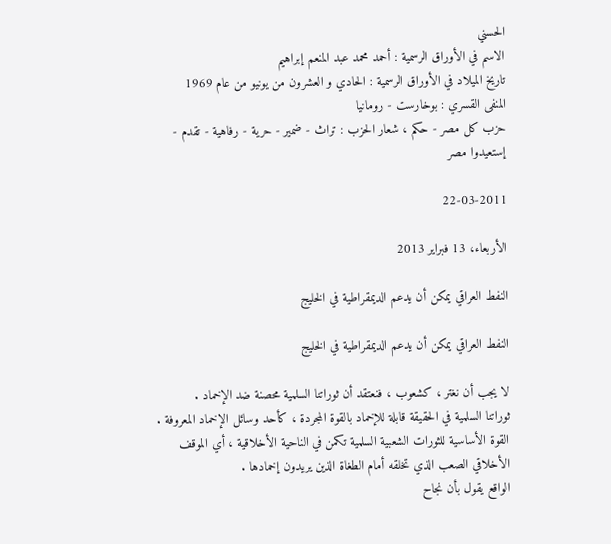الحسني
الاسم في الأوراق الرسمية : أحمد محمد عبد المنعم إبراهيم
تاريخ الميلاد في الأوراق الرسمية : الحادي و العشرون من يونيو من عام 1969
المنفى القسري : بوخارست - رومانيا
حزب كل مصر - حكم ، شعار الحزب : تراث - ضمير - حرية - رفاهية - تقدم - إستعيدوا مصر

22-03-2011

الأربعاء، 13 فبراير 2013

النفط العراقي يمكن أن يدعم الديمقراطية في الخليج

النفط العراقي يمكن أن يدعم الديمقراطية في الخليج

لا يجب أن نغتر ، كشعوب ، فنعتقد أن ثوراتنا السلمية محصنة ضد الإخماد .
ثوراتنا السلمية في الحقيقة قابلة للإخماد بالقوة المجردة ، كأحد وسائل الإخماد المعروفة .
القوة الأساسية للثورات الشعبية السلمية تكمن في الناحية الأخلاقية ، أي الموقف الأخلاقي الصعب الذي تخلقه أمام الطغاة الذين يريدون إخمادها .
الواقع يقول بأن نجاح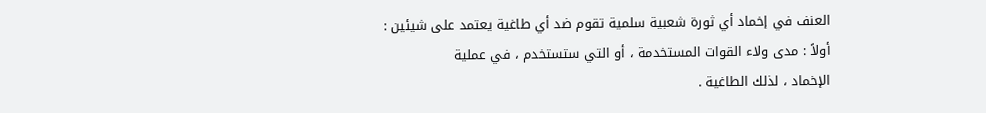العنف في إخماد أي ثورة شعبية سلمية تقوم ضد أي طاغية يعتمد على شيئين :
أولاً : مدى ولاء القوات المستخدمة ، أو التي ستستخدم ، في عملية
الإخماد ، لذلك الطاغية .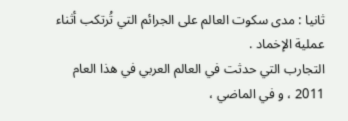ثانيا : مدى سكوت العالم على الجرائم التي تُرتكب أثناء عملية الإخماد .
التجارب التي حدثت في العالم العربي في هذا العام 2011 ، و في الماضي ،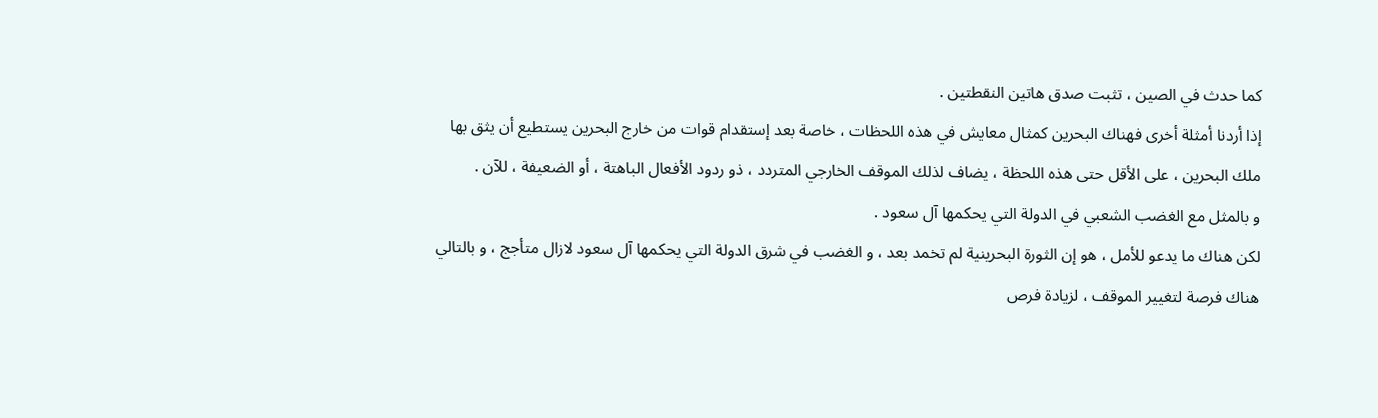كما حدث في الصين ، تثبت صدق هاتين النقطتين .
إذا أردنا أمثلة أخرى فهناك البحرين كمثال معايش في هذه اللحظات ، خاصة بعد إستقدام قوات من خارج البحرين يستطيع أن يثق بها ملك البحرين ، على الأقل حتى هذه اللحظة ، يضاف لذلك الموقف الخارجي المتردد ، ذو ردود الأفعال الباهتة ، أو الضعيفة ، للآن .
و بالمثل مع الغضب الشعبي في الدولة التي يحكمها آل سعود .
لكن هناك ما يدعو للأمل ، هو إن الثورة البحرينية لم تخمد بعد ، و الغضب في شرق الدولة التي يحكمها آل سعود لازال متأجج ، و بالتالي هناك فرصة لتغيير الموقف ، لزيادة فرص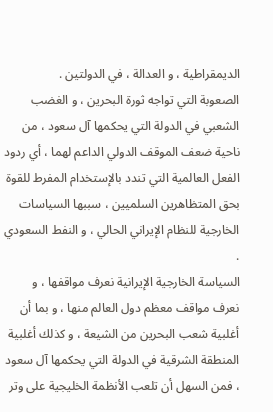الديمقراطية ، و العدالة ، في الدولتين .
الصعوبة التي تواجه ثورة البحرين ، و الغضب الشعبي في الدولة التي يحكمها آل سعود ، من ناحية ضعف الموقف الدولي الداعم لهما ، أي ردود الفعل العالمية التي تندد بالإستخدام المفرط للقوة بحق المتظاهرين السلميين ، سببها السياسات الخارجية للنظام الإيراني الحالي ، و النفط السعودي .
السياسة الخارجية الإيرانية نعرف مواقفها ، و نعرف مواقف معظم دول العالم منها ، و بما أن أغلبية شعب البحرين من الشيعة ، و كذلك أغلبية المنطقة الشرقية في الدولة التي يحكمها آل سعود ، فمن السهل أن تلعب الأنظمة الخليجية على وتر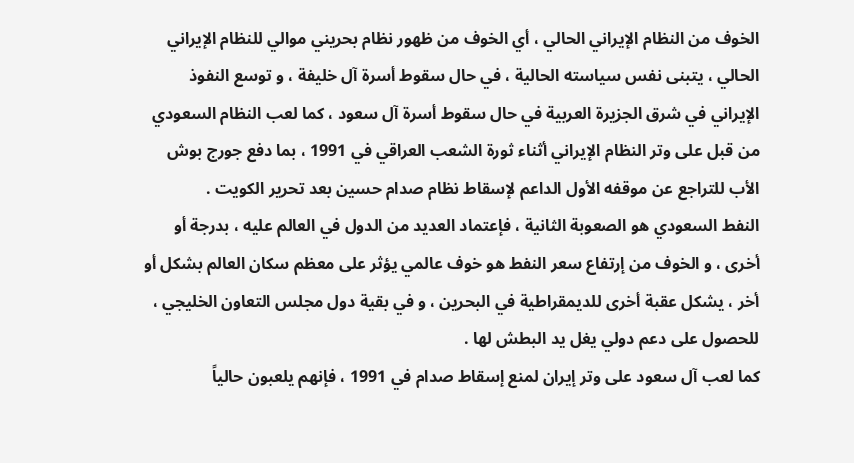الخوف من النظام الإيراني الحالي ، أي الخوف من ظهور نظام بحريني موالي للنظام الإيراني الحالي ، يتبنى نفس سياسته الحالية ، في حال سقوط أسرة آل خليفة ، و توسع النفوذ الإيراني في شرق الجزيرة العربية في حال سقوط أسرة آل سعود ، كما لعب النظام السعودي من قبل على وتر النظام الإيراني أثناء ثورة الشعب العراقي في 1991 ، بما دفع جورج بوش الأب للتراجع عن موقفه الأول الداعم لإسقاط نظام صدام حسين بعد تحرير الكويت .
النفط السعودي هو الصعوبة الثانية ، فإعتماد العديد من الدول في العالم عليه ، بدرجة أو أخرى ، و الخوف من إرتفاع سعر النفط هو خوف عالمي يؤثر على معظم سكان العالم بشكل أو أخر ، يشكل عقبة أخرى للديمقراطية في البحرين ، و في بقية دول مجلس التعاون الخليجي ، للحصول على دعم دولي يغل يد البطش لها .
كما لعب آل سعود على وتر إيران لمنع إسقاط صدام في 1991 ، فإنهم يلعبون حالياً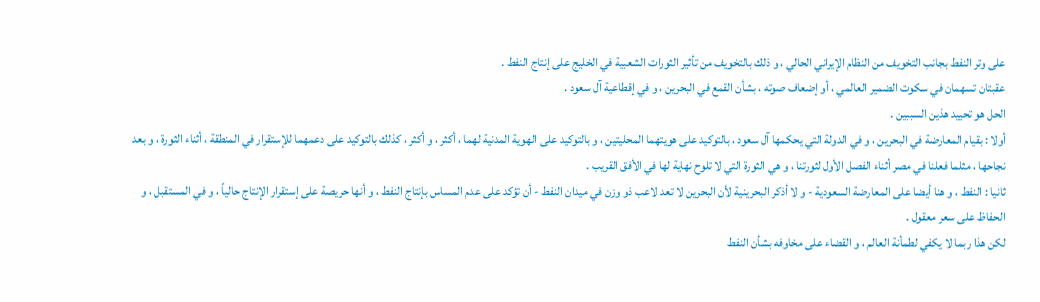على وتر النفط بجانب التخويف من النظام الإيراني الحالي ، و ذلك بالتخويف من تأثير الثورات الشعبية في الخليج على إنتاج النفط .
عقبتان تسهمان في سكوت الضمير العالمي ، أو إضعاف صوته ، بشأن القمع في البحرين ، و في إقطاعية آل سعود .
الحل هو تحييد هذين السببين .
أولا : بقيام المعارضة في البحرين ، و في الدولة التي يحكمها آل سعود ، بالتوكيد على هويتهما المحليتين ، و بالتوكيد على الهوية المدنية لهما ، أكثر ، و أكثر ، كذلك بالتوكيد على دعمهما للإستقرار في المنطقة ، أثناء الثورة ، و بعد نجاحها ، مثلما فعلنا في مصر أثناء الفصل الأول لثورتنا ، و هي الثورة التي لا تلوح نهاية لها في الأفق القريب .
ثانيا : النفط ، و هنا أيضا على المعارضة السعودية - و لا أذكر البحرينية لأن البحرين لا تعد لاعب ذو وزن في ميدان النفط - أن تؤكد على عدم المساس بإنتاج النفط ، و أنها حريصة على إستقرار الإنتاج حالياً ، و في المستقبل ، و الحفاظ على سعر معقول .
لكن هذا ربما لا يكفي لطمأنة العالم ، و القضاء على مخاوفه بشأن النفط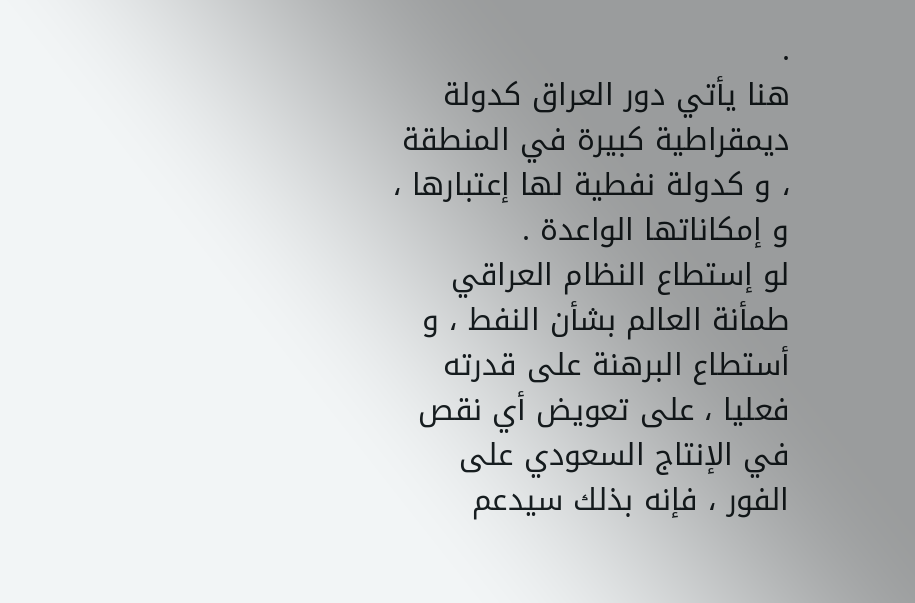.
هنا يأتي دور العراق كدولة ديمقراطية كبيرة في المنطقة ، و كدولة نفطية لها إعتبارها ، و إمكاناتها الواعدة .
لو إستطاع النظام العراقي طمأنة العالم بشأن النفط ، و أستطاع البرهنة على قدرته فعليا ، على تعويض أي نقص في الإنتاج السعودي على الفور ، فإنه بذلك سيدعم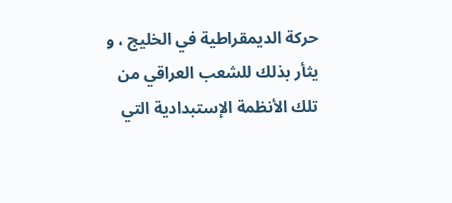حركة الديمقراطية في الخليج ، و يثأر بذلك للشعب العراقي من تلك الأنظمة الإستبدادية التي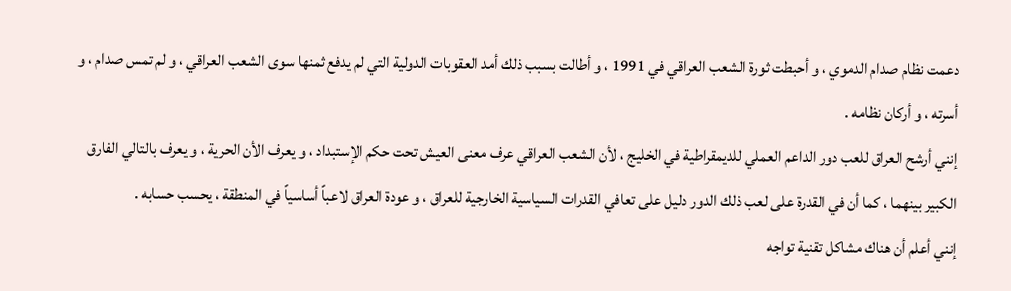دعمت نظام صدام الدموي ، و أحبطت ثورة الشعب العراقي في 1991 ، و أطالت بسبب ذلك أمد العقوبات الدولية التي لم يدفع ثمنها سوى الشعب العراقي ، و لم تمس صدام ، و أسرته ، و أركان نظامه .
إنني أرشح العراق للعب دور الداعم العملي للديمقراطية في الخليج ، لأن الشعب العراقي عرف معنى العيش تحت حكم الإستبداد ، و يعرف الأن الحرية ، و يعرف بالتالي الفارق الكبير بينهما ، كما أن في القدرة على لعب ذلك الدور دليل على تعافي القدرات السياسية الخارجية للعراق ، و عودة العراق لاعباً أساسياً في المنطقة ، يحسب حسابه .
إنني أعلم أن هناك مشاكل تقنية تواجه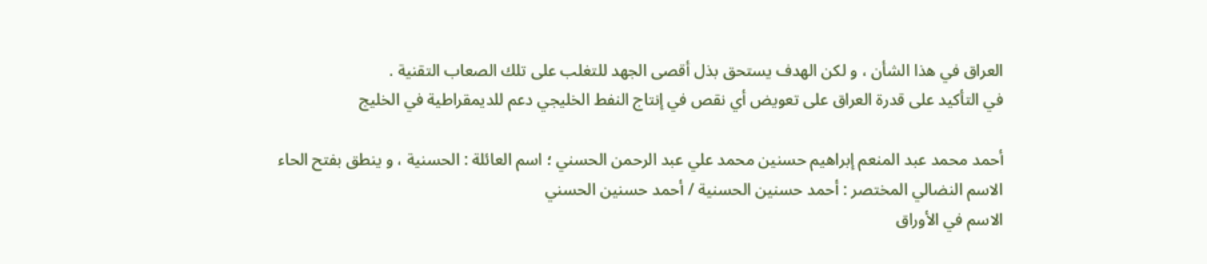العراق في هذا الشأن ، و لكن الهدف يستحق بذل أقصى الجهد للتغلب على تلك الصعاب التقنية .
في التأكيد على قدرة العراق على تعويض أي نقص في إنتاج النفط الخليجي دعم للديمقراطية في الخليج

أحمد محمد عبد المنعم إبراهيم حسنين محمد علي عبد الرحمن الحسني ؛ اسم العائلة : الحسنية ، و ينطق بفتح الحاء
الاسم النضالي المختصر : أحمد حسنين الحسنية / أحمد حسنين الحسني
الاسم في الأوراق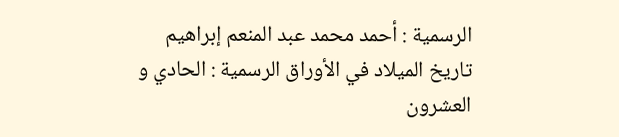الرسمية : أحمد محمد عبد المنعم إبراهيم
تاريخ الميلاد في الأوراق الرسمية : الحادي و العشرون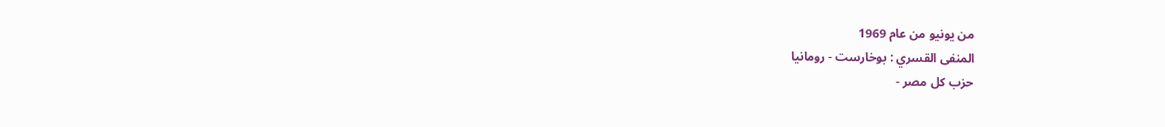من يونيو من عام 1969
المنفى القسري : بوخارست - رومانيا
حزب كل مصر -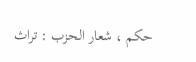حكم ، شعار الحزب : تراث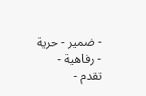- ضمير - حرية - رفاهية - تقدم -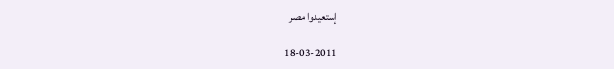إستعيدوا مصر

18-03-2011